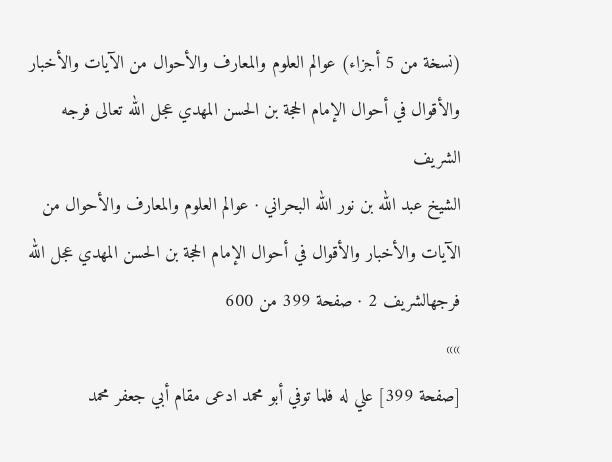(نسخة من 5 أجزاء) عوالم العلوم والمعارف والأحوال من الآيات والأخبار والأقوال في أحوال الإمام الحجة بن الحسن المهدي عجل الله تعالى فرجه الشريف
الشيخ عبد الله بن نور الله البحراني · عوالم العلوم والمعارف والأحوال من الآيات والأخبار والأقوال في أحوال الإمام الحجة بن الحسن المهدي عجل الله فرجهالشريف 2 · صفحة 399 من 600
»»
[صفحة 399] علي له فلما توفي أبو محمد ادعى مقام أبي جعفر محمد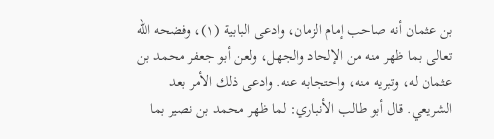بن عثمان أنه صاحب إمام الزمان، وادعى البابية (١)، وفضحه الله تعالى بما ظهر منه من الإلحاد والجهل، ولعن أبو جعفر محمد بن عثمان له، وتبريه منه، واحتجابه عنه. وادعى ذلك الأمر بعد الشريعي. قال أبو طالب الأنباري: لما ظهر محمد بن نصير بما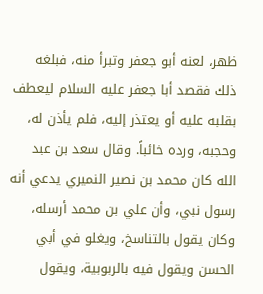ظهر، لعنه أبو جعفر وتبرأ منه، فبلغه ذلك فقصد أبا جعفر عليه السلام ليعطف بقلبه عليه أو يعتذر إليه، فلم يأذن له، وحجبه، ورده خائباً. وقال سعد بن عبد الله كان محمد بن نصير النميري يدعي أنه رسول نبي، وأن علي بن محمد أرسله، وكان يقول بالتناسخ، ويغلو في أبي الحسن ويقول فيه بالربوبية، ويقول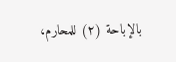بالإباحة (۲) للمحارم،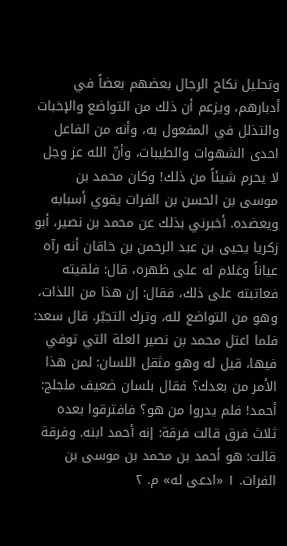وتحليل نكاح الرجال بعضهم بعضاً في أدبارهم، ويزعم أن ذلك من التواضع والإخبات والتذلل في المفعول به، وأنه من الفاعل احدى الشهوات والطيبات، وأنّ الله عز وجل لا يحرم شيئاً من ذلك! وكان محمد بن موسى بن الحسن بن الفرات يقوي أسبابه ويعضده. أخبرني بذلك عن محمد بن نصير، أبو زكريا يحيى بن عبد الرحمن بن خاقان أنه رآه عياناً وغلام له على ظهره، قال: فلقيته فعاتبته على ذلك، فقال: إن هذا من اللذات، وهو من التواضع لله، وترك التجبّر. قال سعد: فلما اعتل محمد بن نصير العلة التي توفي فيها، قيل له وهو مثقل اللسان: لمن هذا الأمر من بعدك؟ فقال بلسان ضعيف ملجلج: أحمد! فلم يدروا من هو؟ فافترقوا بعده ثلاث فرق قالت فرقة: إنه أحمد ابنه. وفرقة قالت: هو أحمد بن محمد بن موسى بن الفرات. ۱ «ادعى له» م. ۲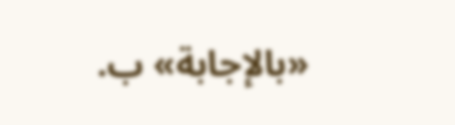«بالإجابة» ب.